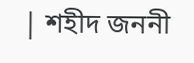| শহীদ জননী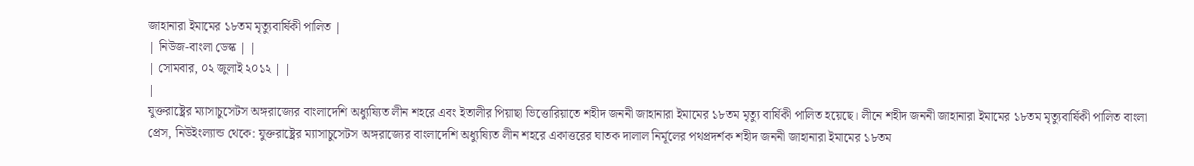জাহানারা ইমামের ১৮তম মৃত্যুবার্ষিকী পালিত |
| নিউজ-বাংলা ডেস্ক | |
| সোমবার, ০২ জুলাই ২০১২ | |
|
যুক্তরাষ্ট্রের ম্যাসাচুসেটস অঙ্গরাজ্যের বাংলাদেশি অধ্যুষ্যিত লীন শহরে এবং ইতালীর পিয়াছা ভিত্তোরিয়াতে শহীদ জননী জাহানারা ইমামের ১৮তম মৃত্যু বার্ষিকী পালিত হয়েছে। লীনে শহীদ জননী জাহানারা ইমামের ১৮তম মৃত্যুবার্ষিকী পালিত বাংলা প্রেস, নিউইংল্যান্ড থেকে: যুক্তরাষ্ট্রের ম্যাসাচুসেটস অঙ্গরাজ্যের বাংলাদেশি অধ্যুষ্যিত লীন শহরে একাত্তরের ঘাতক দালাল নির্মূলের পথপ্রদর্শক শহীদ জননী জাহানারা ইমামের ১৮তম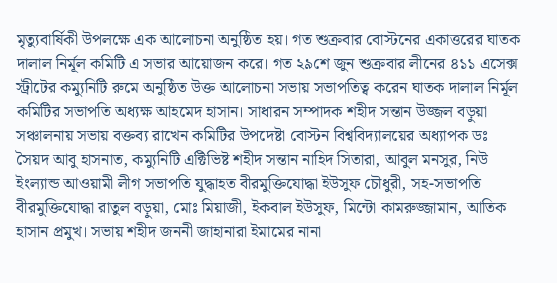মৃত্যুবার্ষিকী উপলক্ষে এক আলোচনা অনুষ্ঠিত হয়। গত শুক্রবার বোস্টনের একাত্তরের ঘাতক দালাল নির্মূল কমিটি এ সভার আয়োজন করে। গত ২৯শে জুন শুক্রবার লীনের ৪১১ এসেক্স স্ট্রীটের কম্যুনিটি রুমে অনুষ্ঠিত উক্ত আলোচনা সভায় সভাপতিত্ব করেন ঘাতক দালাল নির্মূল কমিটির সভাপতি অধ্যক্ষ আহমেদ হাসান। সাধারন সম্পাদক শহীদ সন্তান উজ্জল বড়ুয়া সঞ্চালনায় সভায় বক্তব্য রাখেন কমিটির উপদেষ্টা বোস্টন বিশ্ববিদ্যালয়ের অধ্যাপক ডঃ সৈয়দ আবু হাসনাত, কম্যুনিটি এক্টিভিষ্ট শহীদ সন্তান নাহিদ সিতারা, আবুল মনসুর, নিউ ইংল্যান্ড আওয়ামী লীগ সভাপতি যুদ্ধাহত বীরমুক্তিযোদ্ধা ইউসুফ চৌধুরী, সহ-সভাপতি বীরমুক্তিযোদ্ধা রাতুল বড়ুয়া, মোঃ মিয়াজী, ইকবাল ইউসুফ, মিন্টো কামরুজ্জামান, আতিক হাসান প্রমুখ। সভায় শহীদ জননী জাহানারা ইমামের নানা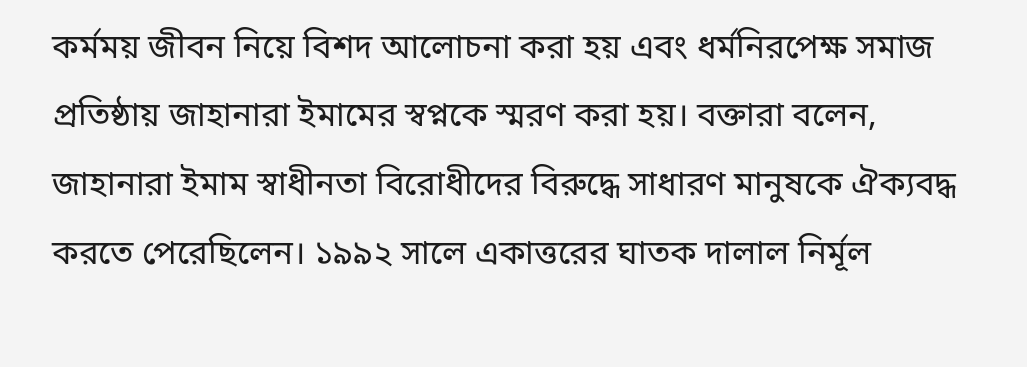কর্মময় জীবন নিয়ে বিশদ আলোচনা করা হয় এবং ধর্মনিরপেক্ষ সমাজ প্রতিষ্ঠায় জাহানারা ইমামের স্বপ্নকে স্মরণ করা হয়। বক্তারা বলেন, জাহানারা ইমাম স্বাধীনতা বিরোধীদের বিরুদ্ধে সাধারণ মানুষকে ঐক্যবদ্ধ করতে পেরেছিলেন। ১৯৯২ সালে একাত্তরের ঘাতক দালাল নির্মূল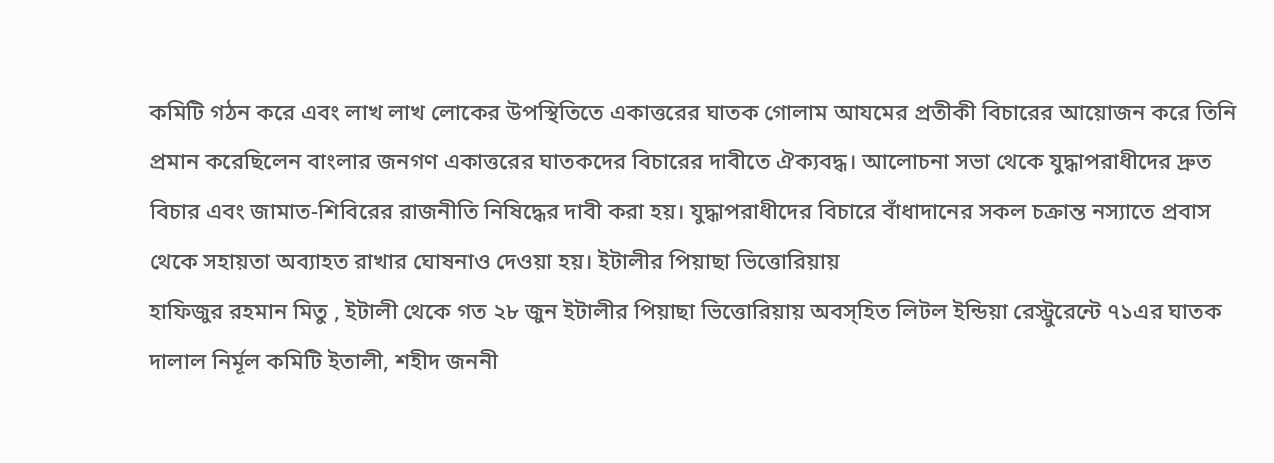কমিটি গঠন করে এবং লাখ লাখ লোকের উপস্থিতিতে একাত্তরের ঘাতক গোলাম আযমের প্রতীকী বিচারের আয়োজন করে তিনি প্রমান করেছিলেন বাংলার জনগণ একাত্তরের ঘাতকদের বিচারের দাবীতে ঐক্যবদ্ধ। আলোচনা সভা থেকে যুদ্ধাপরাধীদের দ্রুত বিচার এবং জামাত-শিবিরের রাজনীতি নিষিদ্ধের দাবী করা হয়। যুদ্ধাপরাধীদের বিচারে বাঁধাদানের সকল চক্রান্ত নস্যাতে প্রবাস থেকে সহায়তা অব্যাহত রাখার ঘোষনাও দেওয়া হয়। ইটালীর পিয়াছা ভিত্তোরিয়ায়
হাফিজুর রহমান মিতু , ইটালী থেকে গত ২৮ জুন ইটালীর পিয়াছা ভিত্তোরিয়ায় অবস্হিত লিটল ইন্ডিয়া রেস্ট্রুরেন্টে ৭১এর ঘাতক দালাল নির্মূল কমিটি ইতালী, শহীদ জননী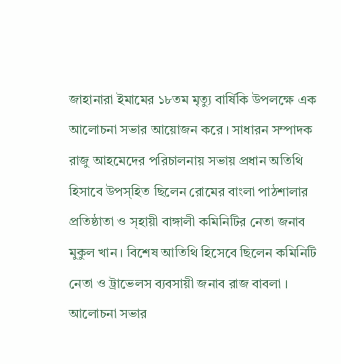জাহানারা ইমামের ১৮তম মৃত্যু বার্ষিকি উপলক্ষে এক আলোচনা সভার আয়োজন করে । সাধারন সম্পাদক রাজু আহমেদের পরিচালনায় সভায় প্রধান অতিথি হিসাবে উপস্হিত ছিলেন রোমের বাংলা পাঠশালার প্রতিষ্ঠাতা ও স্হায়ী বাঙ্গালী কমিনিটির নেতা জনাব মুকুল খান । বিশেষ আতিথি হিসেবে ছিলেন কমিনিটি নেতা ও ট্রাভেলস ব্যবসায়ী জনাব রাজ বাবলা । আলোচনা সভার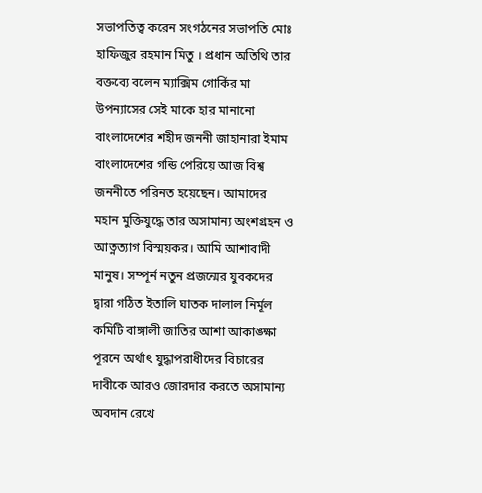সভাপতিত্ব করেন সংগঠনের সভাপতি মোঃ হাফিজুর রহমান মিতু । প্রধান অতিথি তার বক্তব্যে বলেন ম্যাক্সিম গোর্কির মা উপন্যাসের সেই মাকে হার মানানো বাংলাদেশের শহীদ জননী জাহানারা ইমাম বাংলাদেশের গন্ডি পেরিয়ে আজ বিশ্ব জননীতে পরিনত হয়েছেন। আমাদের মহান মুক্তিযুদ্ধে তার অসামান্য অংশগ্রহন ও আত্নত্যাগ বিস্ময়কর। আমি আশাবাদী মানুষ। সম্পূর্ন নতুন প্রজন্মের যুবকদের দ্বারা গঠিত ইতালি ঘাতক দালাল নির্মূল কমিটি বাঙ্গালী জাতির আশা আকাঙ্ক্ষা পূরনে অর্থাৎ যুদ্ধাপরাধীদের বিচারের দাবীকে আরও জোরদার করতে অসামান্য অবদান রেখে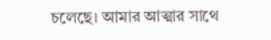চলেছে। আমার আত্মার সাথে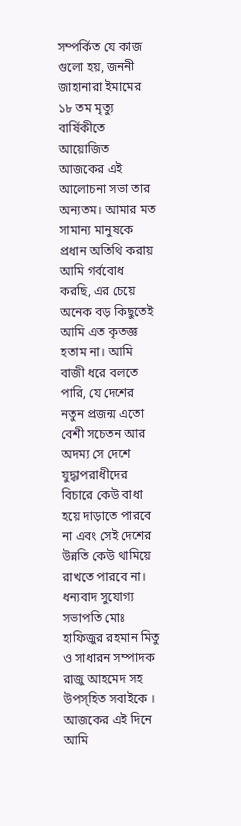সম্পর্কিত যে কাজ গুলো হয়, জননী জাহানারা ইমামের ১৮ তম মৃত্যু বার্ষিকীতে আয়োজিত আজকের এই আলোচনা সভা তার অন্যতম। আমার মত সামান্য মানুষকে প্রধান অতিথি করায় আমি গর্ববোধ করছি, এর চেয়ে অনেক বড় কিছুতেই আমি এত কৃতজ্ঞ হতাম না। আমি বাজী ধরে বলতে পারি, যে দেশের নতুন প্রজন্ম এতো বেশী সচেতন আর অদম্য সে দেশে যুদ্ধাপরাধীদের বিচারে কেউ বাধা হয়ে দাড়াতে পারবে না এবং সেই দেশের উন্নতি কেউ থামিয়ে রাখতে পারবে না। ধন্যবাদ সুযোগ্য সভাপতি মোঃ হাফিজুর রহমান মিতু ও সাধারন সম্পাদক রাজু আহমেদ সহ উপস্হিত সবাইকে । আজকের এই দিনে আমি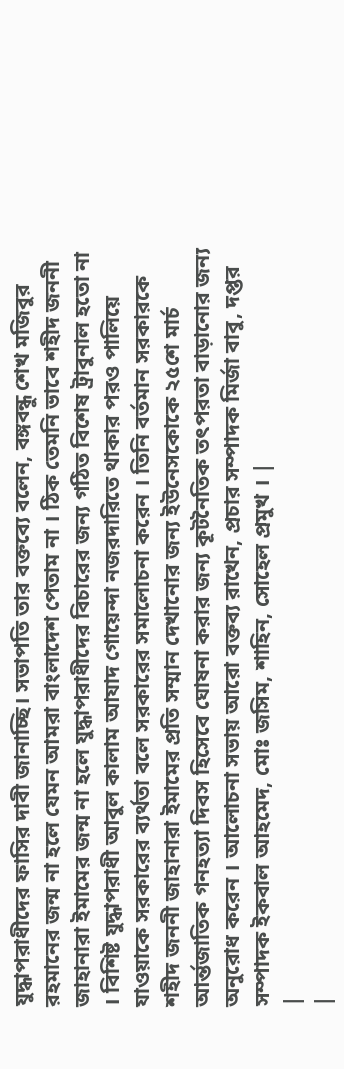যুদ্ধাপরাধীদের ফাসির দাবী জানাচ্ছি। সভাপতি তার বক্তব্যে বলেন, বঙ্গবন্ধু শেখ মজিবুর রহমানের জন্ম না হলে যেমন আমরা বাংলাদেশ পেতাম না । ঠিক তেমনি ভাবে শহীদ জননী জাহানারা ইমামের জন্ম না হলে যুদ্ধাপরাধীদের বিচারের জন্য গঠিত বিশেষ ট্রাবুনাল হতো না । বিশিষ্ট যুদ্ধাপরাধী আবুল কালাম আযাদ গোয়েন্দা নজরদারিতে থাকার পরও পালিয়ে যাওয়াকে সরকারের ব্যর্থতা বলে সরকারের সমালোচনা করেন । তিনি বর্তমান সরকারকে শহীদ জননী জাহানারা ইমামের প্রতি সম্মান দেখানোর জন্য ইউনেসকোকে ২৫শে মার্চ আর্ন্তজাতিক গনহত্যা দিবস হিসেবে ঘোষনা করার জন্য কূটনৈতিক তৎপরতা বাড়ানোর জন্য অনুরোধ করেন । আলোচনা সভায় আরো বক্তব্য রাখেন, প্রচার সম্পাদক মির্জা বাবু, দপ্তর সম্পাদক ইকবাল আহমেদ, মোঃ জসিম, শাহিন, সোহেল প্রমুখ । |
|
|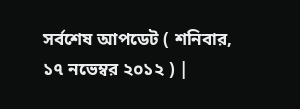সর্বশেষ আপডেট ( শনিবার, ১৭ নভেম্বর ২০১২ ) |